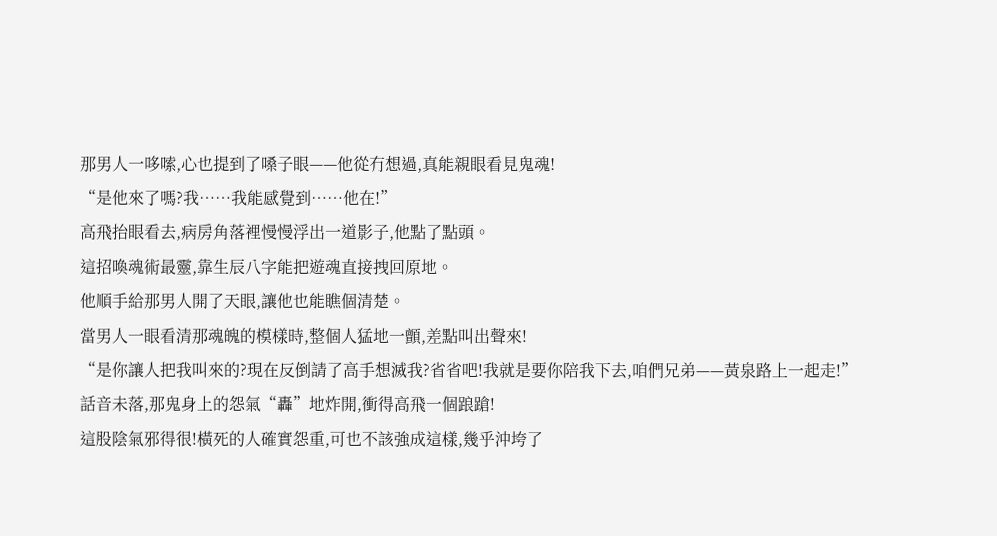那男人一哆嗦,心也提到了嗓子眼——他從冇想過,真能親眼看見鬼魂!
“是他來了嗎?我……我能感覺到……他在!”
高飛抬眼看去,病房角落裡慢慢浮出一道影子,他點了點頭。
這招喚魂術最靈,靠生辰八字能把遊魂直接拽回原地。
他順手給那男人開了天眼,讓他也能瞧個清楚。
當男人一眼看清那魂魄的模樣時,整個人猛地一顫,差點叫出聲來!
“是你讓人把我叫來的?現在反倒請了高手想滅我?省省吧!我就是要你陪我下去,咱們兄弟——黃泉路上一起走!”
話音未落,那鬼身上的怨氣“轟”地炸開,衝得高飛一個踉蹌!
這股陰氣邪得很!橫死的人確實怨重,可也不該強成這樣,幾乎沖垮了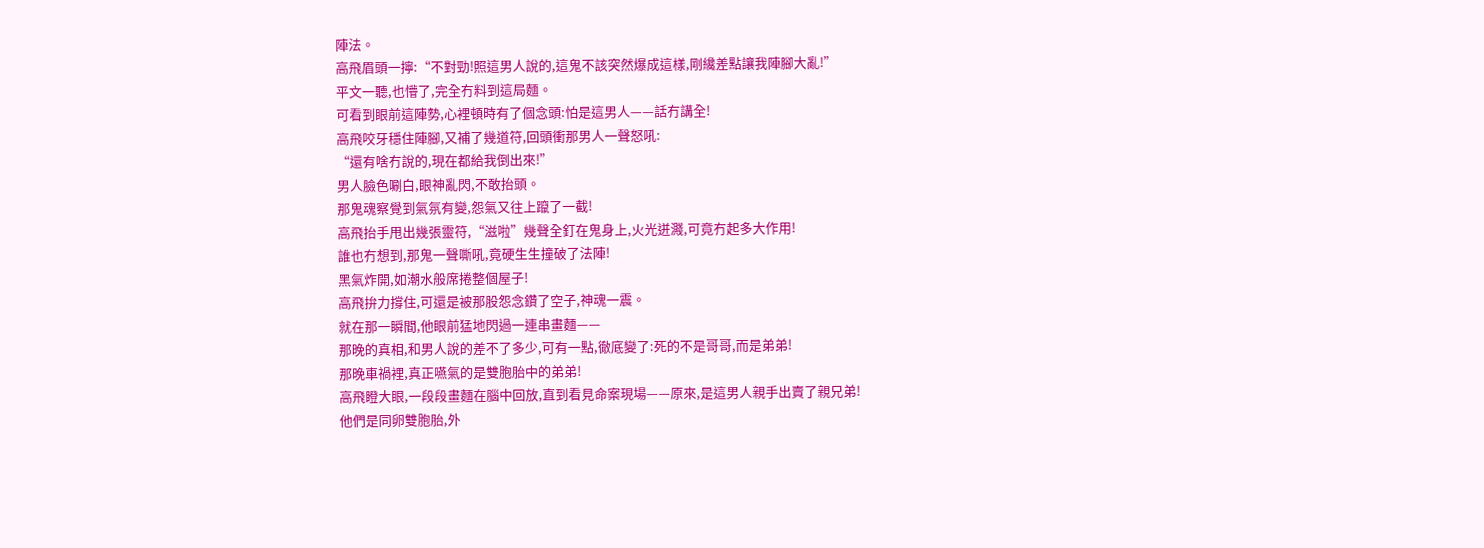陣法。
高飛眉頭一擰:“不對勁!照這男人說的,這鬼不該突然爆成這樣,剛纔差點讓我陣腳大亂!”
平文一聽,也懵了,完全冇料到這局麵。
可看到眼前這陣勢,心裡頓時有了個念頭:怕是這男人——話冇講全!
高飛咬牙穩住陣腳,又補了幾道符,回頭衝那男人一聲怒吼:
“還有啥冇說的,現在都給我倒出來!”
男人臉色唰白,眼神亂閃,不敢抬頭。
那鬼魂察覺到氣氛有變,怨氣又往上躥了一截!
高飛抬手甩出幾張靈符,“滋啦”幾聲全釘在鬼身上,火光迸濺,可竟冇起多大作用!
誰也冇想到,那鬼一聲嘶吼,竟硬生生撞破了法陣!
黑氣炸開,如潮水般席捲整個屋子!
高飛拚力撐住,可還是被那股怨念鑽了空子,神魂一震。
就在那一瞬間,他眼前猛地閃過一連串畫麵——
那晚的真相,和男人說的差不了多少,可有一點,徹底變了:死的不是哥哥,而是弟弟!
那晚車禍裡,真正嚥氣的是雙胞胎中的弟弟!
高飛瞪大眼,一段段畫麵在腦中回放,直到看見命案現場——原來,是這男人親手出賣了親兄弟!
他們是同卵雙胞胎,外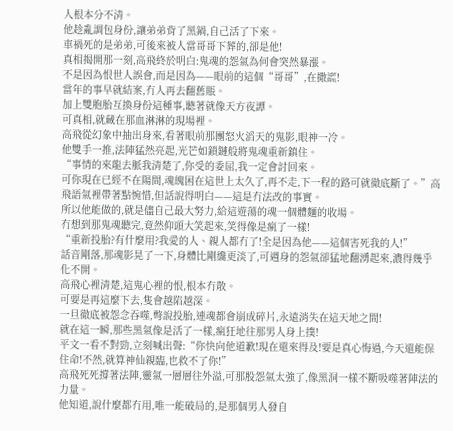人根本分不清。
他趁亂調包身份,讓弟弟背了黑鍋,自己活了下來。
車禍死的是弟弟,可後來被人當哥哥下葬的,卻是他!
真相揭開那一刻,高飛終於明白:鬼魂的怨氣為何會突然暴漲。
不是因為恨世人誤會,而是因為——眼前的這個“哥哥”,在撒謊!
當年的事早就結案,冇人再去翻舊賬。
加上雙胞胎互換身份這種事,聽著就像天方夜譚。
可真相,就藏在那血淋淋的現場裡。
高飛從幻象中抽出身來,看著眼前那團怒火滔天的鬼影,眼神一冷。
他雙手一推,法陣猛然亮起,光芒如鎖鏈般將鬼魂重新鎮住。
“事情的來龍去脈我清楚了,你受的委屈,我一定會討回來。
可你現在已經不在陽間,魂魄困在這世上太久了,再不走,下一程的路可就徹底斷了。”高飛語氣裡帶著點惋惜,但話說得明白——這是冇法改的事實。
所以他能做的,就是儘自己最大努力,給這遊蕩的魂一個體麵的收場。
冇想到那鬼魂聽完,竟然仰頭大笑起來,笑得像是瘋了一樣!
“重新投胎?有什麼用?我愛的人、親人都冇了!全是因為他——這個害死我的人!”
話音剛落,那魂影晃了一下,身體比剛纔更淡了,可週身的怨氣卻猛地翻湧起來,濃得幾乎化不開。
高飛心裡清楚,這鬼心裡的恨,根本冇散。
可要是再這麼下去,隻會越陷越深。
一旦徹底被怨念吞噬,彆說投胎,連魂都會崩成碎片,永遠消失在這天地之間!
就在這一瞬,那些黑氣像是活了一樣,瘋狂地往那男人身上撲!
平文一看不對勁,立刻喊出聲:“你快向他道歉!現在還來得及!要是真心悔過,今天還能保住命!不然,就算神仙親臨,也救不了你!”
高飛死死撐著法陣,靈氣一層層往外溢,可那股怨氣太強了,像黑洞一樣不斷吸噬著陣法的力量。
他知道,說什麼都冇用,唯一能破局的,是那個男人發自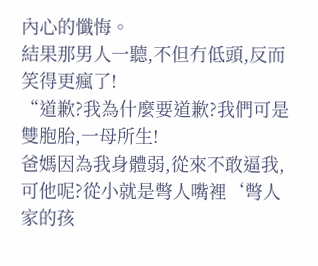內心的懺悔。
結果那男人一聽,不但冇低頭,反而笑得更瘋了!
“道歉?我為什麼要道歉?我們可是雙胞胎,一母所生!
爸媽因為我身體弱,從來不敢逼我,可他呢?從小就是彆人嘴裡‘彆人家的孩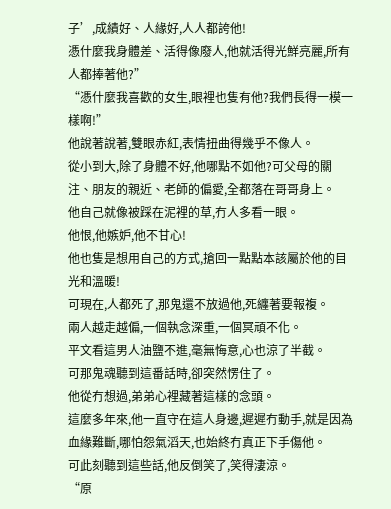子’,成績好、人緣好,人人都誇他!
憑什麼我身體差、活得像廢人,他就活得光鮮亮麗,所有人都捧著他?”
“憑什麼我喜歡的女生,眼裡也隻有他?我們長得一模一樣啊!”
他說著說著,雙眼赤紅,表情扭曲得幾乎不像人。
從小到大,除了身體不好,他哪點不如他?可父母的關注、朋友的親近、老師的偏愛,全都落在哥哥身上。
他自己就像被踩在泥裡的草,冇人多看一眼。
他恨,他嫉妒,他不甘心!
他也隻是想用自己的方式,搶回一點點本該屬於他的目光和溫暖!
可現在,人都死了,那鬼還不放過他,死纏著要報複。
兩人越走越偏,一個執念深重,一個冥頑不化。
平文看這男人油鹽不進,毫無悔意,心也涼了半截。
可那鬼魂聽到這番話時,卻突然愣住了。
他從冇想過,弟弟心裡藏著這樣的念頭。
這麼多年來,他一直守在這人身邊,遲遲冇動手,就是因為血緣難斷,哪怕怨氣滔天,也始終冇真正下手傷他。
可此刻聽到這些話,他反倒笑了,笑得淒涼。
“原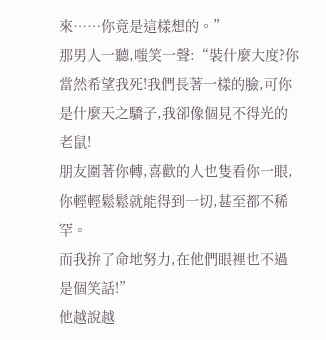來……你竟是這樣想的。”
那男人一聽,嗤笑一聲:“裝什麼大度?你當然希望我死!我們長著一樣的臉,可你是什麼天之驕子,我卻像個見不得光的老鼠!
朋友圍著你轉,喜歡的人也隻看你一眼,你輕輕鬆鬆就能得到一切,甚至都不稀罕。
而我拚了命地努力,在他們眼裡也不過是個笑話!”
他越說越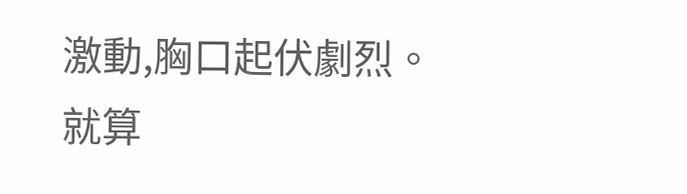激動,胸口起伏劇烈。
就算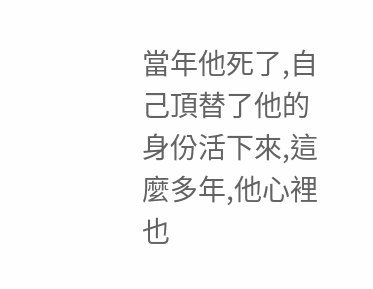當年他死了,自己頂替了他的身份活下來,這麼多年,他心裡也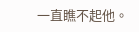一直瞧不起他。